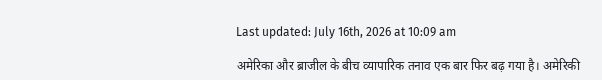Last updated: July 16th, 2026 at 10:09 am

अमेरिका और ब्राजील के बीच व्यापारिक तनाव एक बार फिर बढ़ गया है। अमेरिकी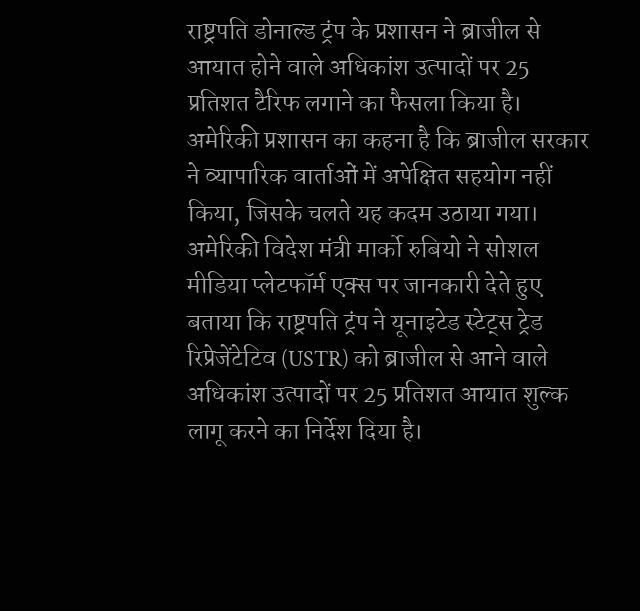राष्ट्रपति डोनाल्ड ट्रंप के प्रशासन ने ब्राजील से आयात होने वाले अधिकांश उत्पादों पर 25 प्रतिशत टैरिफ लगाने का फैसला किया है। अमेरिकी प्रशासन का कहना है कि ब्राजील सरकार ने व्यापारिक वार्ताओं में अपेक्षित सहयोग नहीं किया, जिसके चलते यह कदम उठाया गया।
अमेरिकी विदेश मंत्री मार्को रुबियो ने सोशल मीडिया प्लेटफॉर्म एक्स पर जानकारी देते हुए बताया कि राष्ट्रपति ट्रंप ने यूनाइटेड स्टेट्स ट्रेड रिप्रेजेंटेटिव (USTR) को ब्राजील से आने वाले अधिकांश उत्पादों पर 25 प्रतिशत आयात शुल्क लागू करने का निर्देश दिया है।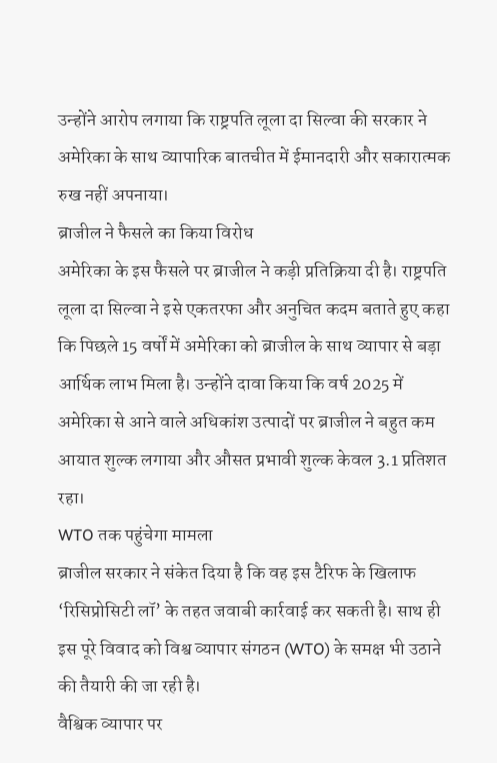उन्होंने आरोप लगाया कि राष्ट्रपति लूला दा सिल्वा की सरकार ने अमेरिका के साथ व्यापारिक बातचीत में ईमानदारी और सकारात्मक रुख नहीं अपनाया।
ब्राजील ने फैसले का किया विरोध
अमेरिका के इस फैसले पर ब्राजील ने कड़ी प्रतिक्रिया दी है। राष्ट्रपति लूला दा सिल्वा ने इसे एकतरफा और अनुचित कदम बताते हुए कहा कि पिछले 15 वर्षों में अमेरिका को ब्राजील के साथ व्यापार से बड़ा आर्थिक लाभ मिला है। उन्होंने दावा किया कि वर्ष 2025 में अमेरिका से आने वाले अधिकांश उत्पादों पर ब्राजील ने बहुत कम आयात शुल्क लगाया और औसत प्रभावी शुल्क केवल 3.1 प्रतिशत रहा।
WTO तक पहुंचेगा मामला
ब्राजील सरकार ने संकेत दिया है कि वह इस टैरिफ के खिलाफ ‘रिसिप्रोसिटी लॉ’ के तहत जवाबी कार्रवाई कर सकती है। साथ ही इस पूरे विवाद को विश्व व्यापार संगठन (WTO) के समक्ष भी उठाने की तैयारी की जा रही है।
वैश्विक व्यापार पर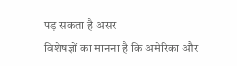पड़ सकता है असर
विशेषज्ञों का मानना है कि अमेरिका और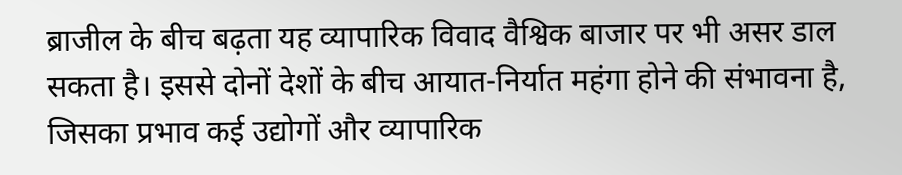ब्राजील के बीच बढ़ता यह व्यापारिक विवाद वैश्विक बाजार पर भी असर डाल सकता है। इससे दोनों देशों के बीच आयात-निर्यात महंगा होने की संभावना है, जिसका प्रभाव कई उद्योगों और व्यापारिक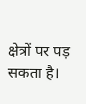क्षेत्रों पर पड़ सकता है।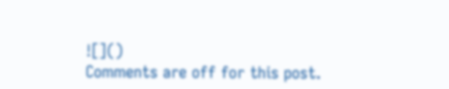![]()
Comments are off for this post.